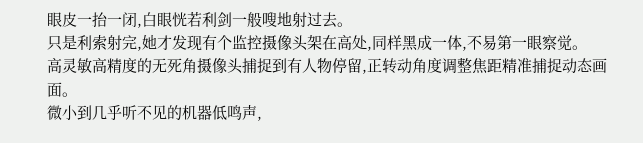眼皮一抬一闭,白眼恍若利剑一般嗖地射过去。
只是利索射完,她才发现有个监控摄像头架在高处,同样黑成一体,不易第一眼察觉。
高灵敏高精度的无死角摄像头捕捉到有人物停留,正转动角度调整焦距精准捕捉动态画面。
微小到几乎听不见的机器低鸣声,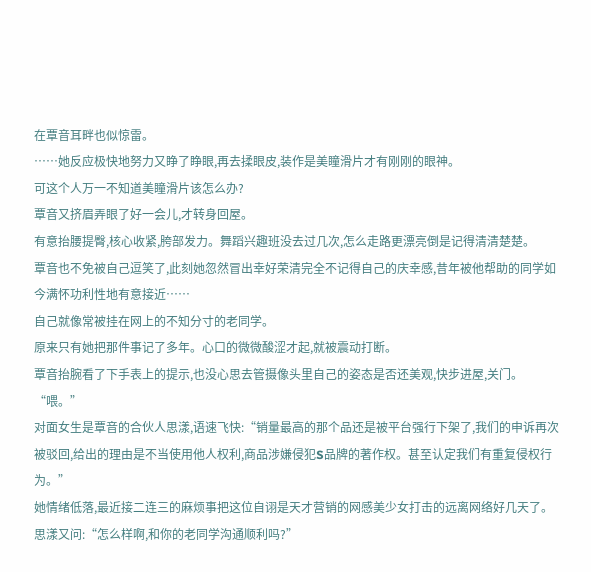在覃音耳畔也似惊雷。
……她反应极快地努力又睁了睁眼,再去揉眼皮,装作是美瞳滑片才有刚刚的眼神。
可这个人万一不知道美瞳滑片该怎么办?
覃音又挤眉弄眼了好一会儿,才转身回屋。
有意抬腰提臀,核心收紧,胯部发力。舞蹈兴趣班没去过几次,怎么走路更漂亮倒是记得清清楚楚。
覃音也不免被自己逗笑了,此刻她忽然冒出幸好荣清完全不记得自己的庆幸感,昔年被他帮助的同学如今满怀功利性地有意接近……
自己就像常被挂在网上的不知分寸的老同学。
原来只有她把那件事记了多年。心口的微微酸涩才起,就被震动打断。
覃音抬腕看了下手表上的提示,也没心思去管摄像头里自己的姿态是否还美观,快步进屋,关门。
“喂。”
对面女生是覃音的合伙人思漾,语速飞快:“销量最高的那个品还是被平台强行下架了,我们的申诉再次被驳回,给出的理由是不当使用他人权利,商品涉嫌侵犯S品牌的著作权。甚至认定我们有重复侵权行为。”
她情绪低落,最近接二连三的麻烦事把这位自诩是天才营销的网感美少女打击的远离网络好几天了。
思漾又问:“怎么样啊,和你的老同学沟通顺利吗?”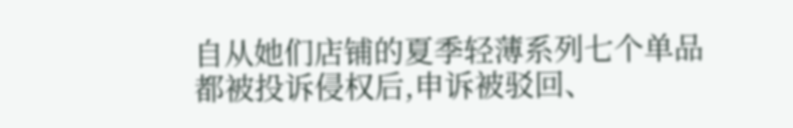自从她们店铺的夏季轻薄系列七个单品都被投诉侵权后,申诉被驳回、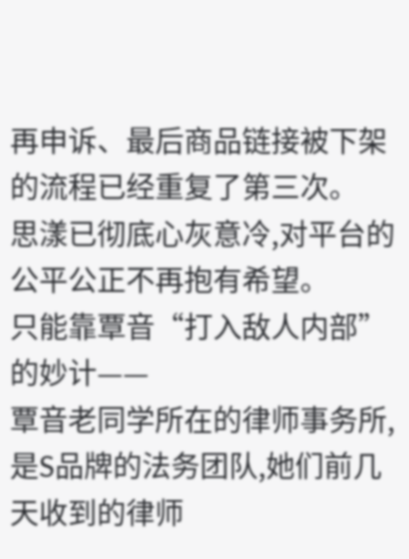再申诉、最后商品链接被下架的流程已经重复了第三次。
思漾已彻底心灰意冷,对平台的公平公正不再抱有希望。
只能靠覃音“打入敌人内部”的妙计——
覃音老同学所在的律师事务所,是S品牌的法务团队,她们前几天收到的律师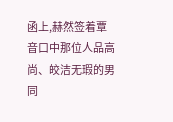函上,赫然签着覃音口中那位人品高尚、皎洁无瑕的男同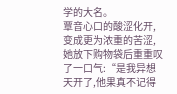学的大名。
覃音心口的酸涩化开,变成更为浓重的苦涩,她放下购物袋后重重叹了一口气:“是我异想天开了,他果真不记得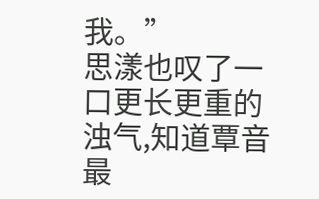我。”
思漾也叹了一口更长更重的浊气,知道覃音最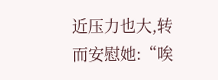近压力也大,转而安慰她:“唉